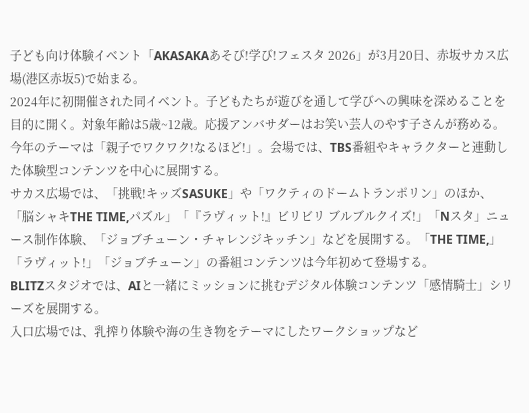子ども向け体験イベント「AKASAKAあそび!学び!フェスタ 2026」が3月20日、赤坂サカス広場(港区赤坂5)で始まる。
2024年に初開催された同イベント。子どもたちが遊びを通して学びへの興味を深めることを目的に開く。対象年齢は5歳~12歳。応援アンバサダーはお笑い芸人のやす子さんが務める。
今年のテーマは「親子でワクワク!なるほど!」。会場では、TBS番組やキャラクターと連動した体験型コンテンツを中心に展開する。
サカス広場では、「挑戦!キッズSASUKE」や「ワクティのドームトランポリン」のほか、「脳シャキTHE TIME,パズル」「『ラヴィット!』ビリビリ ブルブルクイズ!」「Nスタ」ニュース制作体験、「ジョブチューン・チャレンジキッチン」などを展開する。「THE TIME,」「ラヴィット!」「ジョブチューン」の番組コンテンツは今年初めて登場する。
BLITZスタジオでは、AIと一緒にミッションに挑むデジタル体験コンテンツ「感情騎士」シリーズを展開する。
入口広場では、乳搾り体験や海の生き物をテーマにしたワークショップなど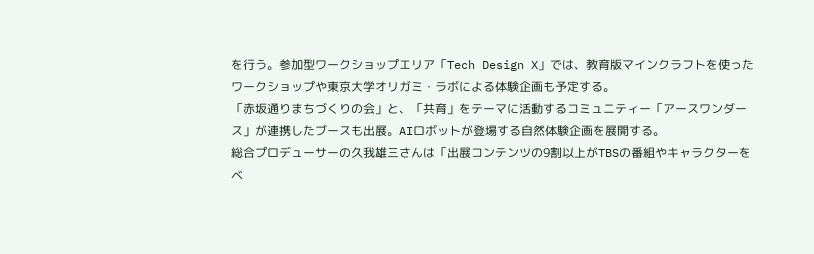を行う。参加型ワークショップエリア「Tech Design X」では、教育版マインクラフトを使ったワークショップや東京大学オリガミ・ラボによる体験企画も予定する。
「赤坂通りまちづくりの会」と、「共育」をテーマに活動するコミュニティー「アースワンダース」が連携したブースも出展。AIロボットが登場する自然体験企画を展開する。
総合プロデューサーの久我雄三さんは「出展コンテンツの9割以上がTBSの番組やキャラクターをベ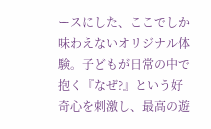ースにした、ここでしか味わえないオリジナル体験。子どもが日常の中で抱く『なぜ?』という好奇心を刺激し、最高の遊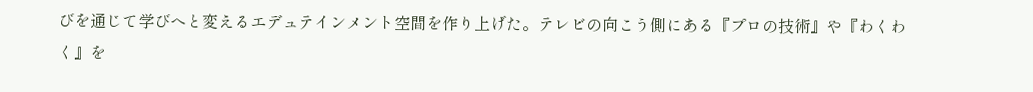びを通じて学びへと変えるエデュテインメント空間を作り上げた。テレビの向こう側にある『プロの技術』や『わくわく』を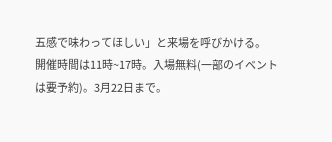五感で味わってほしい」と来場を呼びかける。
開催時間は11時~17時。入場無料(一部のイベントは要予約)。3月22日まで。